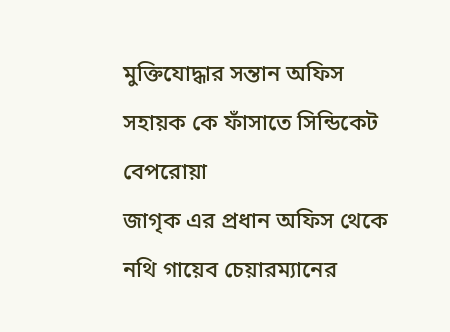মুক্তিযোদ্ধার সন্তান অফিস সহায়ক কে ফাঁসাতে সিন্ডিকেট বেপরোয়া
জাগৃক এর প্রধান অফিস থেকে নথি গায়েব চেয়ারম্যানের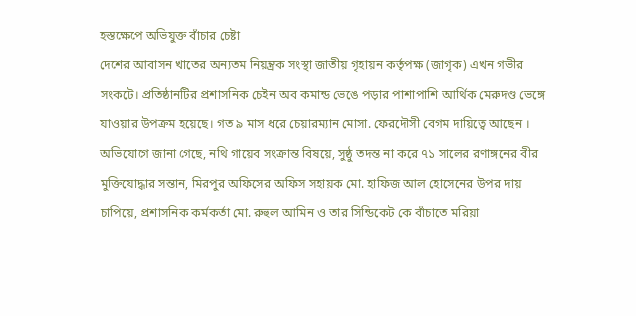হস্তক্ষেপে অভিযুক্ত বাঁচার চেষ্টা
দেশের আবাসন খাতের অন্যতম নিয়ন্ত্রক সংস্থা জাতীয় গৃহায়ন কর্তৃপক্ষ (জাগৃক) এখন গভীর সংকটে। প্রতিষ্ঠানটির প্রশাসনিক চেইন অব কমান্ড ভেঙে পড়ার পাশাপাশি আর্থিক মেরুদণ্ড ভেঙ্গে যাওয়ার উপক্রম হয়েছে। গত ৯ মাস ধরে চেয়ারম্যান মোসা. ফেরদৌসী বেগম দায়িত্বে আছেন ।
অভিযোগে জানা গেছে, নথি গায়েব সংক্রান্ত বিষয়ে, সুষ্ঠু তদন্ত না করে ৭১ সালের রণাঙ্গনের বীর মুক্তিযোদ্ধার সন্তান, মিরপুর অফিসের অফিস সহায়ক মো. হাফিজ আল হোসেনের উপর দায় চাপিয়ে, প্রশাসনিক কর্মকর্তা মো. রুহুল আমিন ও তার সিন্ডিকেট কে বাঁচাতে মরিয়া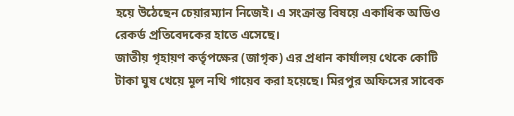হয়ে উঠেছেন চেয়ারম্যান নিজেই। এ সংক্রান্ত বিষয়ে একাধিক অডিও রেকর্ড প্রতিবেদকের হাতে এসেছে।
জাতীয় গৃহায়ণ কর্তৃপক্ষের (জাগৃক) এর প্রধান কার্যালয় থেকে কোটি টাকা ঘুষ খেয়ে মূল নথি গায়েব করা হয়েছে। মিরপুর অফিসের সাবেক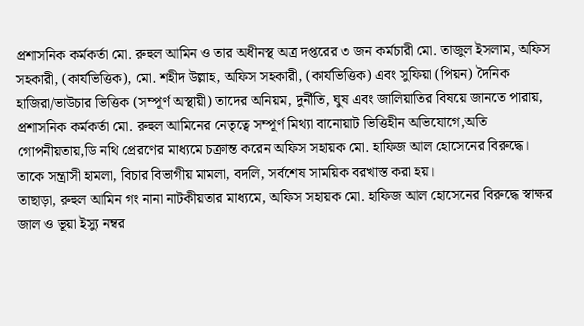প্রশাসনিক কর্মকর্তা মো. রুহুল আমিন ও তার অধীনস্থ অত্র দপ্তরের ৩ জন কর্মচারী মো. তাজুল ইসলাম, অফিস সহকারী, (কার্যভিত্তিক), মো. শহীদ উল্লাহ, অফিস সহকারী, (কার্যভিত্তিক) এবং সুফিয়া (পিয়ন) দৈনিক হাজিরা/ভাউচার ভিত্তিক (সম্পূর্ণ অস্থায়ী) তাদের অনিয়ম, দুর্নীতি, ঘুষ এবং জালিয়াতির বিষয়ে জানতে পারায়, প্রশাসনিক কর্মকর্তা মো. রুহুল আমিনের নেতৃত্বে সম্পূর্ণ মিথ্যা বানোয়াট ভিত্তিহীন অভিযোগে,অতি গোপনীয়তায়,ডি নথি প্রেরণের মাধ্যমে চক্রান্ত করেন অফিস সহায়ক মো. হাফিজ আল হোসেনের বিরুদ্ধে। তাকে সন্ত্রাসী হামলা, বিচার বিভাগীয় মামলা, বদলি, সর্বশেষ সাময়িক বরখাস্ত করা হয়।
তাছাড়া, রুহুল আমিন গং নানা নাটকীয়তার মাধ্যমে, অফিস সহায়ক মো. হাফিজ আল হোসেনের বিরুদ্ধে স্বাক্ষর জাল ও ভূয়া ইস্যু নম্বর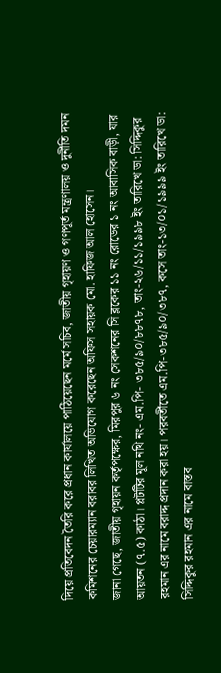দিয়ে প্রতিবেদন তৈরি করে প্রধান কার্যালয়ে পাঠিয়েছেন মর্মে সচিব, জাতীয় গৃহায়ণ ও গণপূর্ত মন্ত্রণালয় ও দুর্নীতি দমন কমিশনের চেয়ারম্যান বরাবর লিখিত অভিযোগ করেছেন অফিস সহায়ক মো. হাফিজ আল হোসেন।
জানা গেছে, জাতীয় গৃহায়ন কর্তৃপক্ষের, মিরপুর ৬ নং সেকশনের সি ব্লকের ১১ নং রোডের ১ নং আবাসিক বাড়ী, যার আয়তন (৭.৫) কাঠা। প্লটটির মূল নথি নং- এম.পি- ৩৮৫/৯০/৮৮৭৮, তাং-২৬/১১/১৯৯৮ ইং তারিখে ডা: সিদ্দিকুর রহমান এর নামে বরাদ্দ প্রদান করা হয়। পরবর্তীতে এম.পি-৩৮৫/৯০/৩৮৭, কসে তাং-১৩/০১/১৯৯৯ ইং তারিখে ডা: সিদ্দিকুর রহমান এর নামে বাস্তব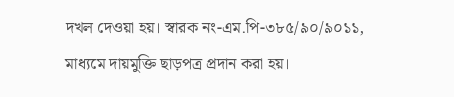দখল দেওয়া হয়। স্বারক নং-এম.পি-৩৮৫/৯০/৯০১১, মাধ্যমে দায়মুক্তি ছাড়পত্র প্রদান করা হয়।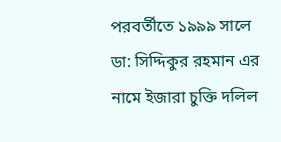পরবর্তীতে ১৯৯৯ সালে ডা: সিদ্দিকুর রহমান এর নামে ইজারা চুক্তি দলিল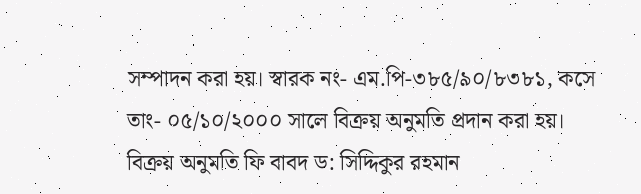সম্পাদন করা হয়। স্বারক নং- এম.পি-৩৮৫/৯০/৮৩৮১, কসে তাং- ০৫/১০/২০০০ সালে বিক্রয় অনুমতি প্রদান করা হয়। বিক্রয় অনুমতি ফি বাবদ ড: সিদ্দিকুর রহমান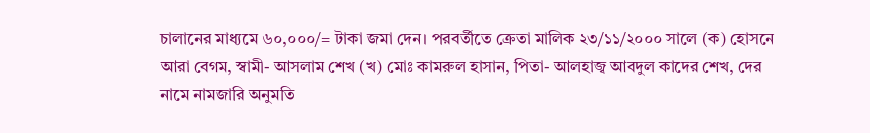চালানের মাধ্যমে ৬০,০০০/= টাকা জমা দেন। পরবর্তীতে ক্রেতা মালিক ২৩/১১/২০০০ সালে (ক) হোসনে আরা বেগম, স্বামী- আসলাম শেখ (খ) মোঃ কামরুল হাসান, পিতা- আলহাজ্ব আবদুল কাদের শেখ, দের নামে নামজারি অনুমতি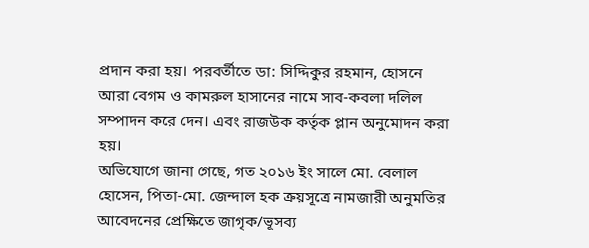প্রদান করা হয়। পরবর্তীতে ডা: সিদ্দিকুর রহমান, হোসনে আরা বেগম ও কামরুল হাসানের নামে সাব-কবলা দলিল সম্পাদন করে দেন। এবং রাজউক কর্তৃক প্লান অনুমোদন করা হয়।
অভিযোগে জানা গেছে, গত ২০১৬ ইং সালে মো. বেলাল হোসেন, পিতা-মো. জেন্দাল হক ক্রয়সূত্রে নামজারী অনুমতির আবেদনের প্রেক্ষিতে জাগৃক/ভূসব্য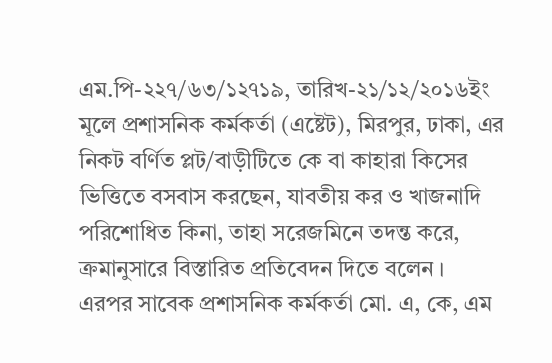এম.পি-২২৭/৬৩/১২৭১৯, তারিখ-২১/১২/২০১৬ইং মূলে প্রশাসনিক কর্মকর্তা (এষ্টেট), মিরপুর, ঢাকা, এর নিকট বর্ণিত প্লট/বাড়ীটিতে কে বা কাহারা কিসের ভিত্তিতে বসবাস করছেন, যাবতীয় কর ও খাজনাদি পরিশোধিত কিনা, তাহা সরেজমিনে তদন্ত করে, ক্রমানুসারে বিস্তারিত প্রতিবেদন দিতে বলেন ।
এরপর সাবেক প্রশাসনিক কর্মকর্তা মো. এ, কে, এম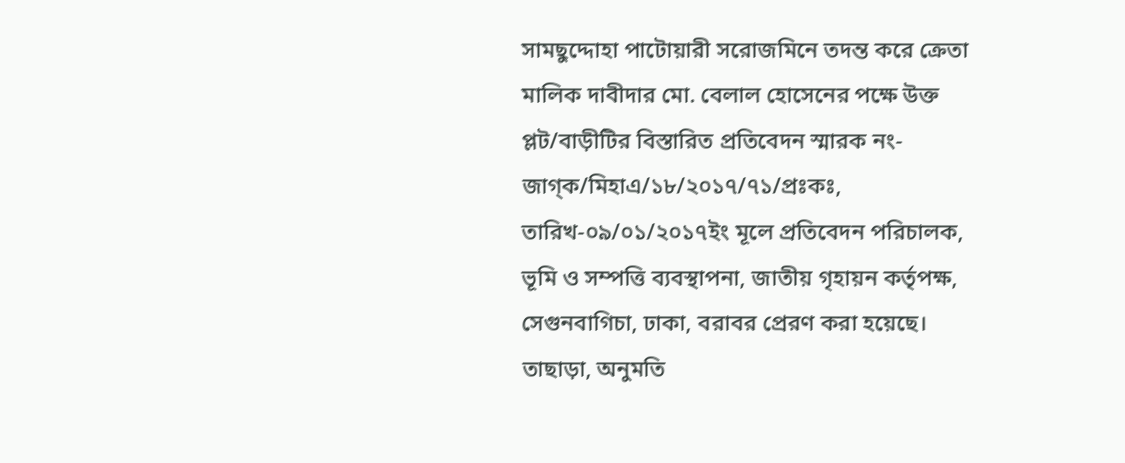সামছুদ্দোহা পাটোয়ারী সরোজমিনে তদন্ত করে ক্রেতা মালিক দাবীদার মো. বেলাল হোসেনের পক্ষে উক্ত প্লট/বাড়ীটির বিস্তারিত প্রতিবেদন স্মারক নং-জাগ্ক/মিহাএ/১৮/২০১৭/৭১/প্রঃকঃ, তারিখ-০৯/০১/২০১৭ইং মূলে প্রতিবেদন পরিচালক, ভূমি ও সম্পত্তি ব্যবস্থাপনা, জাতীয় গৃহায়ন কর্তৃপক্ষ, সেগুনবাগিচা, ঢাকা, বরাবর প্রেরণ করা হয়েছে।
তাছাড়া, অনুমতি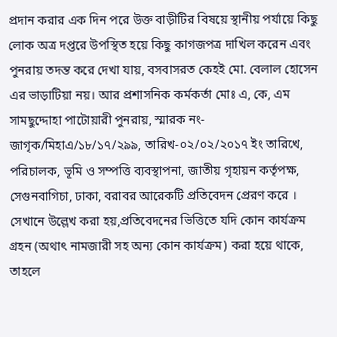প্রদান করার এক দিন পরে উক্ত বাড়ীটির বিষয়ে স্থানীয় পর্যায়ে কিছু লোক অত্র দপ্তরে উপস্থিত হয়ে কিছু কাগজপত্র দাখিল করেন এবং পুনরায় তদন্ত করে দেখা যায়, বসবাসরত কেহই মো. বেলাল হোসেন এর ভাড়াটিয়া নয়। আর প্রশাসনিক কর্মকর্তা মোঃ এ, কে, এম সামছুদ্দোহা পাটোয়ারী পুনরায়, স্মারক নং- জাগৃক/মিহাএ/১৮/১৭/২৯৯, তারিখ-০২/০২/২০১৭ ইং তারিখে, পরিচালক, ভূমি ও সম্পত্তি ব্যবস্থাপনা, জাতীয় গৃহায়ন কর্তৃপক্ষ, সেগুনবাগিচা, ঢাকা, বরাবর আরেকটি প্রতিবেদন প্রেরণ করে । সেখানে উল্লেখ করা হয়,প্রতিবেদনের ভিত্তিতে যদি কোন কার্যক্রম গ্রহন (অথাৎ নামজারী সহ অন্য কোন কার্যক্রম) করা হয়ে থাকে, তাহলে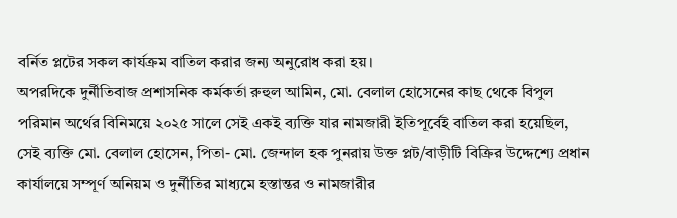বর্নিত প্লটের সকল কার্যক্রম বাতিল করার জন্য অনুরোধ করা হয়।
অপরদিকে দুর্নীতিবাজ প্রশাসনিক কর্মকর্তা রুহুল আমিন, মো. বেলাল হোসেনের কাছ থেকে বিপুল পরিমান অর্থের বিনিময়ে ২০২৫ সালে সেই একই ব্যক্তি যার নামজারী ইতিপূর্বেই বাতিল করা হয়েছিল, সেই ব্যক্তি মো. বেলাল হোসেন, পিতা- মো. জেন্দাল হক পুনরায় উক্ত প্লট/বাড়ীটি বিক্রির উদ্দেশ্যে প্রধান কার্যালয়ে সম্পূর্ণ অনিয়ম ও দুর্নীতির মাধ্যমে হস্তান্তর ও নামজারীর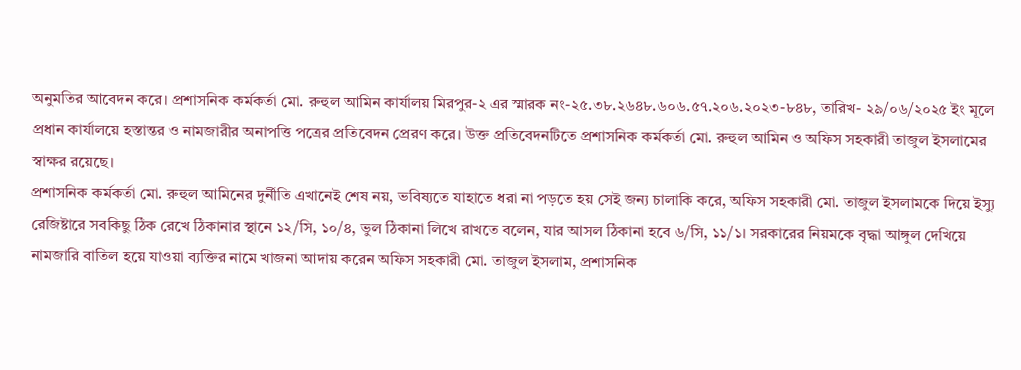অনুমতির আবেদন করে। প্রশাসনিক কর্মকর্তা মো. রুহুল আমিন কার্যালয় মিরপুর-২ এর স্মারক নং-২৫.৩৮.২৬৪৮.৬০৬.৫৭.২০৬.২০২৩-৮৪৮, তারিখ- ২৯/০৬/২০২৫ ইং মূলে প্রধান কার্যালয়ে হস্তান্তর ও নামজারীর অনাপত্তি পত্রের প্রতিবেদন প্রেরণ করে। উক্ত প্রতিবেদনটিতে প্রশাসনিক কর্মকর্তা মো. রুহুল আমিন ও অফিস সহকারী তাজুল ইসলামের স্বাক্ষর রয়েছে।
প্রশাসনিক কর্মকর্তা মো. রুহুল আমিনের দুর্নীতি এখানেই শেষ নয়, ভবিষ্যতে যাহাতে ধরা না পড়তে হয় সেই জন্য চালাকি করে, অফিস সহকারী মো. তাজুল ইসলামকে দিয়ে ইস্যু রেজিষ্টারে সবকিছু ঠিক রেখে ঠিকানার স্থানে ১২/সি, ১০/৪, ভুল ঠিকানা লিখে রাখতে বলেন, যার আসল ঠিকানা হবে ৬/সি, ১১/১। সরকারের নিয়মকে বৃদ্ধা আঙ্গুল দেখিয়ে নামজারি বাতিল হয়ে যাওয়া ব্যক্তির নামে খাজনা আদায় করেন অফিস সহকারী মো. তাজুল ইসলাম, প্রশাসনিক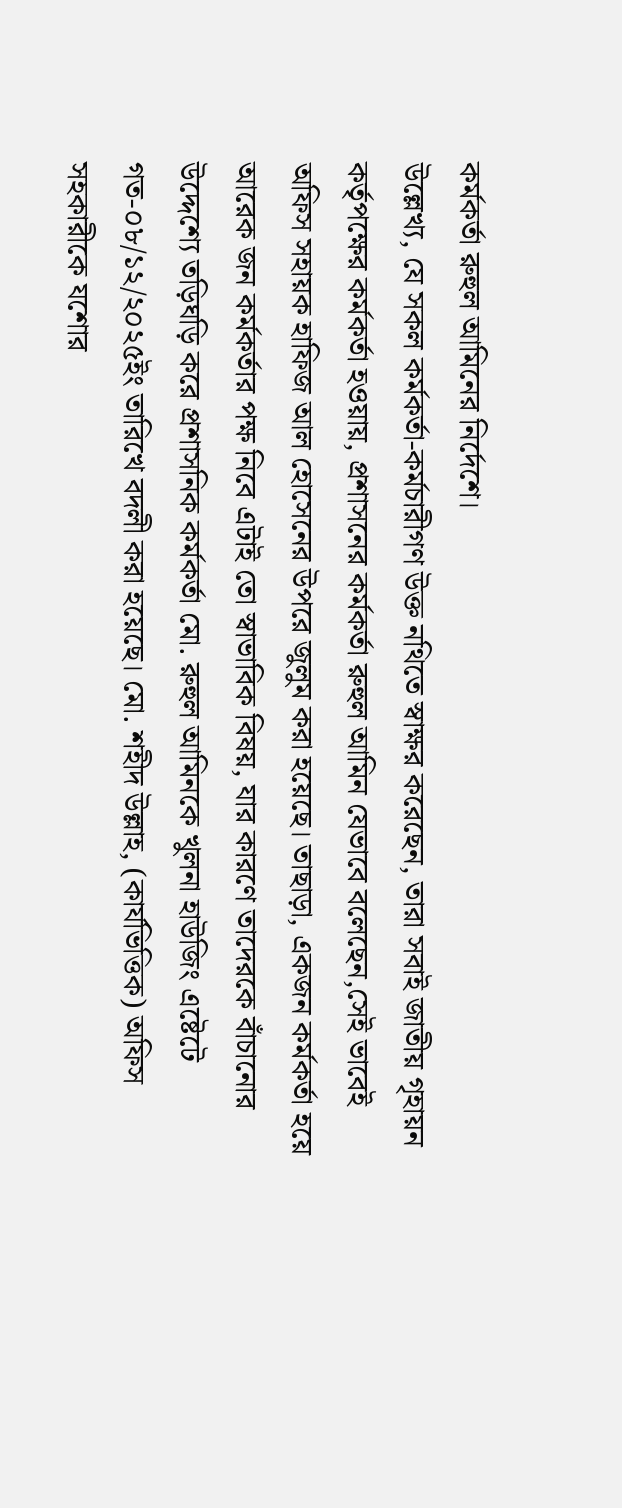কর্মকর্তা রুহুল আমিনের নির্দেশে।
উল্লেখ্য, যে সকল কর্মকর্তা-কর্মচারীগণ উক্ত নথিতে স্বাক্ষর করেছেন, তারা সবাই জাতীয় গৃহায়ন কর্তৃপক্ষের কর্মকর্তা হওয়ায়, প্রশাসনের কর্মকর্তা রুহুল আমিন যেভাবে বলেছেন,সেই ভাবেই অফিস সহায়ক হাফিজ আল হোসেনের উপরে জুলুম করা হয়েছে। তাছাড়া, একজন কর্মকর্তা হয়ে আরেক জন কর্মকর্তার পক্ষ নিবে এটাই তো স্বাভাবিক বিষয়, যার কারণে তাদেরকে বাঁচানোর উদ্দেশ্যে তড়িঘড়ি করে প্রশাসনিক কর্মকর্তা মো. রুহুল আমিনকে খুলনা হাউজিং এষ্টেটে গত-০৮/১২/২০২৫ইং তারিখে বদলী করা হয়েছে। মো. শহীদ উল্লাহ, (কার্যভিত্তিক) অফিস সহকারীকে যশোর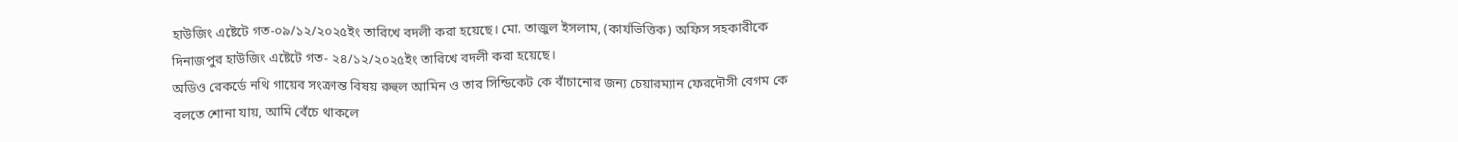হাউজিং এষ্টেটে গত-০৯/১২/২০২৫ইং তারিখে বদলী করা হয়েছে। মো. তাজুল ইসলাম, (কার্যভিত্তিক) অফিস সহকারীকে দিনাজপুর হাউজিং এষ্টেটে গত- ২৪/১২/২০২৫ইং তারিখে বদলী করা হয়েছে।
অডিও রেকর্ডে নথি গায়েব সংক্রান্ত বিষয় রুহুল আমিন ও তার সিন্ডিকেট কে বাঁচানোর জন্য চেয়ারম্যান ফেরদৌসী বেগম কে বলতে শোনা যায়, আমি বেঁচে থাকলে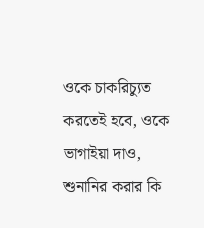ওকে চাকরিচ্যুত করতেই হবে, ওকে ভাগাইয়া দাও, শুনানির করার কি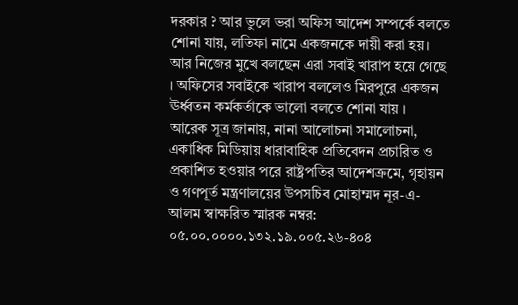দরকার ? আর ভুলে ভরা অফিস আদেশ সম্পর্কে বলতে শোনা যায়, লতিফা নামে একজনকে দায়ী করা হয়। আর নিজের মুখে বলছেন এরা সবাই খারাপ হয়ে গেছে । অফিসের সবাইকে খারাপ বললেও মিরপুরে একজন ঊর্ধ্বতন কর্মকর্তাকে ভালো বলতে শোনা যায় ।
আরেক সূত্র জানায়, নানা আলোচনা সমালোচনা, একাধিক মিডিয়ায় ধারাবাহিক প্রতিবেদন প্রচারিত ও প্রকাশিত হওয়ার পরে রাষ্ট্রপতির আদেশক্রমে, গৃহায়ন ও গণপূর্ত মন্ত্রণালয়ের উপসচিব মোহাম্মদ নূর-এ-আলম স্বাক্ষরিত স্মারক নম্বর: ০৫.০০.০০০০.১৩২.১৯.০০৫.২৬-৪০৪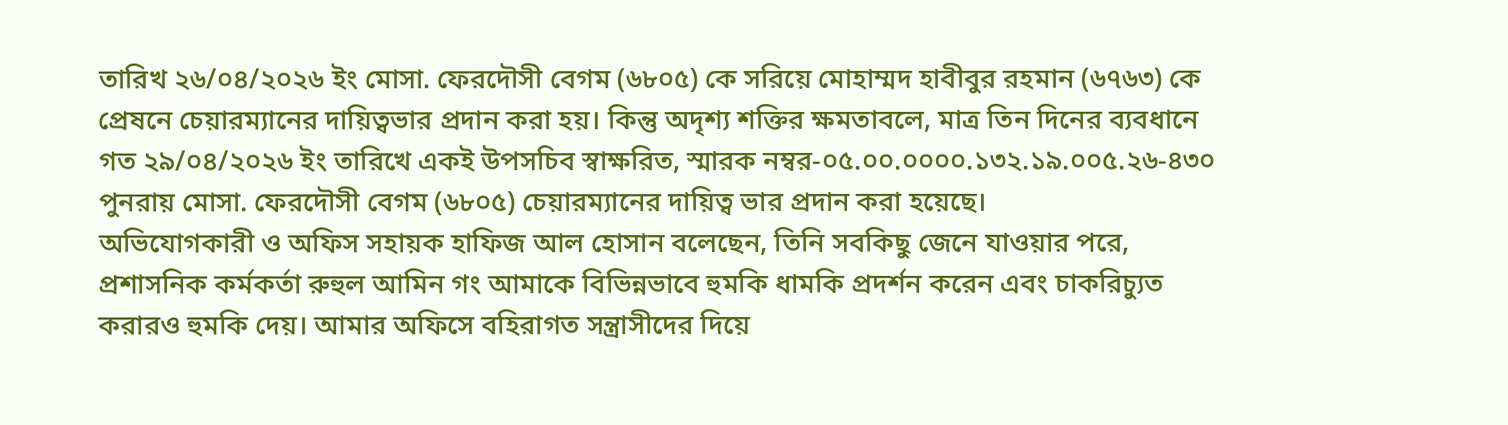তারিখ ২৬/০৪/২০২৬ ইং মোসা. ফেরদৌসী বেগম (৬৮০৫) কে সরিয়ে মোহাম্মদ হাবীবুর রহমান (৬৭৬৩) কে প্রেষনে চেয়ারম্যানের দায়িত্বভার প্রদান করা হয়। কিন্তু অদৃশ্য শক্তির ক্ষমতাবলে, মাত্র তিন দিনের ব্যবধানে গত ২৯/০৪/২০২৬ ইং তারিখে একই উপসচিব স্বাক্ষরিত, স্মারক নম্বর-০৫.০০.০০০০.১৩২.১৯.০০৫.২৬-৪৩০ পুনরায় মোসা. ফেরদৌসী বেগম (৬৮০৫) চেয়ারম্যানের দায়িত্ব ভার প্রদান করা হয়েছে।
অভিযোগকারী ও অফিস সহায়ক হাফিজ আল হোসান বলেছেন, তিনি সবকিছু জেনে যাওয়ার পরে, প্রশাসনিক কর্মকর্তা রুহুল আমিন গং আমাকে বিভিন্নভাবে হুমকি ধামকি প্রদর্শন করেন এবং চাকরিচ্যুত করারও হুমকি দেয়। আমার অফিসে বহিরাগত সন্ত্রাসীদের দিয়ে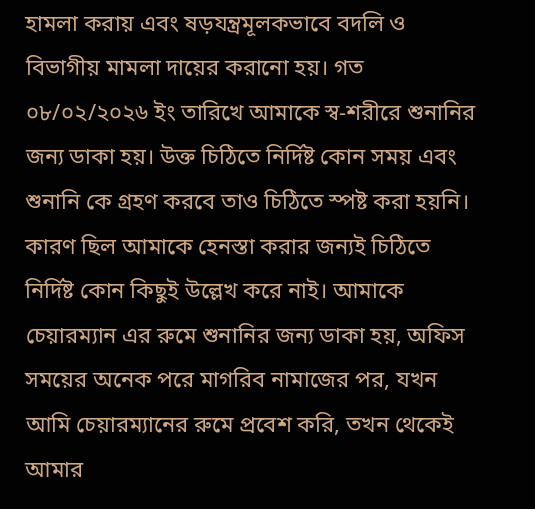হামলা করায় এবং ষড়যন্ত্রমূলকভাবে বদলি ও বিভাগীয় মামলা দায়ের করানো হয়। গত ০৮/০২/২০২৬ ইং তারিখে আমাকে স্ব-শরীরে শুনানির জন্য ডাকা হয়। উক্ত চিঠিতে নির্দিষ্ট কোন সময় এবং শুনানি কে গ্রহণ করবে তাও চিঠিতে স্পষ্ট করা হয়নি। কারণ ছিল আমাকে হেনস্তা করার জন্যই চিঠিতে নির্দিষ্ট কোন কিছুই উল্লেখ করে নাই। আমাকে চেয়ারম্যান এর রুমে শুনানির জন্য ডাকা হয়, অফিস সময়ের অনেক পরে মাগরিব নামাজের পর, যখন আমি চেয়ারম্যানের রুমে প্রবেশ করি, তখন থেকেই আমার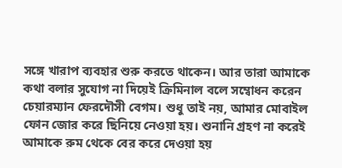সঙ্গে খারাপ ব্যবহার শুরু করতে থাকেন। আর তারা আমাকে কথা বলার সুযোগ না দিয়েই ক্রিমিনাল বলে সম্বোধন করেন চেয়ারম্যান ফেরদৌসী বেগম। শুধু তাই নয়, আমার মোবাইল ফোন জোর করে ছিনিয়ে নেওয়া হয়। শুনানি গ্রহণ না করেই আমাকে রুম থেকে বের করে দেওয়া হয়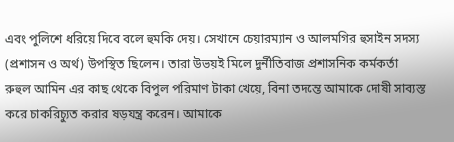এবং পুলিশে ধরিয়ে দিবে বলে হুমকি দেয়। সেখানে চেয়ারম্যান ও আলমগির হুসাইন সদস্য (প্রশাসন ও অর্থ) উপস্থিত ছিলেন। তারা উভয়ই মিলে দুর্নীতিবাজ প্রশাসনিক কর্মকর্তা রুহুল আমিন এর কাছ থেকে বিপুল পরিমাণ টাকা খেয়ে, বিনা তদন্তে আমাকে দোষী সাব্যস্ত করে চাকরিচ্যুত করার ষড়যন্ত্র করেন। আমাকে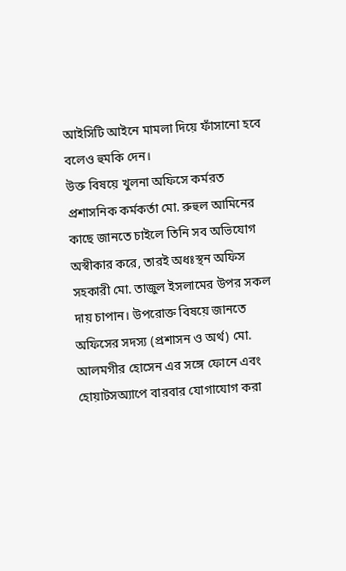আইসিটি আইনে মামলা দিয়ে ফাঁসানো হবে বলেও হুমকি দেন।
উক্ত বিষয়ে খুলনা অফিসে কর্মরত প্রশাসনিক কর্মকর্তা মো. রুহুল আমিনের কাছে জানতে চাইলে তিনি সব অভিযোগ অস্বীকার করে, তারই অধঃস্থন অফিস সহকারী মো. তাজুল ইসলামের উপর সকল দায় চাপান। উপরোক্ত বিষয়ে জানতে অফিসের সদস্য (প্রশাসন ও অর্থ) মো. আলমগীর হোসেন এর সঙ্গে ফোনে এবং হোয়াটসঅ্যাপে বারবার যোগাযোগ করা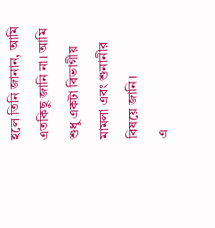হলে তিনি জানান, আমি এতকিছু জানি না। আমি শুধু একটা বিভাগীয় মামলা এবং শুনানীর বিষয়ে জানি।
এ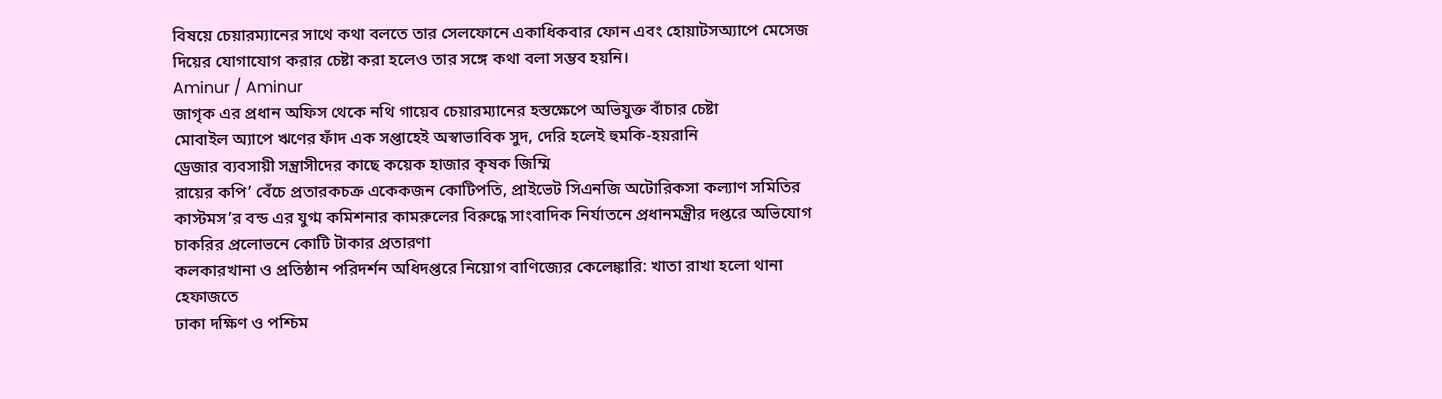বিষয়ে চেয়ারম্যানের সাথে কথা বলতে তার সেলফোনে একাধিকবার ফোন এবং হোয়াটসঅ্যাপে মেসেজ দিয়ের যোগাযোগ করার চেষ্টা করা হলেও তার সঙ্গে কথা বলা সম্ভব হয়নি।
Aminur / Aminur
জাগৃক এর প্রধান অফিস থেকে নথি গায়েব চেয়ারম্যানের হস্তক্ষেপে অভিযুক্ত বাঁচার চেষ্টা
মোবাইল অ্যাপে ঋণের ফাঁদ এক সপ্তাহেই অস্বাভাবিক সুদ, দেরি হলেই হুমকি-হয়রানি
ড্রেজার ব্যবসায়ী সন্ত্রাসীদের কাছে কয়েক হাজার কৃষক জিম্মি
রায়ের কপি’ বেঁচে প্রতারকচক্র একেকজন কোটিপতি, প্রাইভেট সিএনজি অটোরিকসা কল্যাণ সমিতির
কাস্টমস’র বন্ড এর যুগ্ম কমিশনার কামরুলের বিরুদ্ধে সাংবাদিক নির্যাতনে প্রধানমন্ত্রীর দপ্তরে অভিযোগ
চাকরির প্রলোভনে কোটি টাকার প্রতারণা
কলকারখানা ও প্রতিষ্ঠান পরিদর্শন অধিদপ্তরে নিয়োগ বাণিজ্যের কেলেঙ্কারি: খাতা রাখা হলো থানা হেফাজতে
ঢাকা দক্ষিণ ও পশ্চিম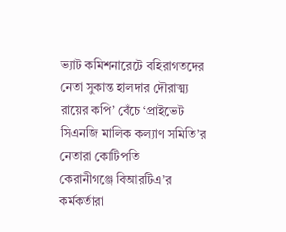ভ্যাট কমিশনারেটে বহিরাগতদের নেতা সুকান্ত হালদার দৌরাত্ম্য
রায়ের কপি’ বেঁচে ‘প্রাইভেট সিএনজি মালিক কল্যাণ সমিতি’র নেতারা কোটিপতি
কেরানীগঞ্জে বিআরটিএ’র কর্মকর্তারা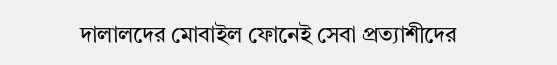দালালদের মোবাইল ফোনেই সেবা প্রত্যাশীদের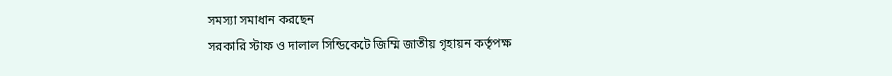সমস্যা সমাধান করছেন
সরকারি স্টাফ ও দালাল সিন্ডিকেটে জিম্মি জাতীয় গৃহায়ন কর্তৃপক্ষ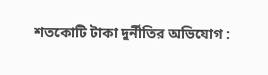শতকোটি টাকা দুর্নীতির অভিযোগ :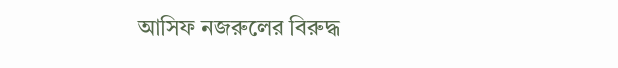আসিফ নজরুলের বিরুদ্ধ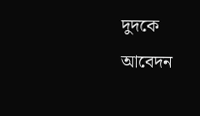দুদকে আবেদন